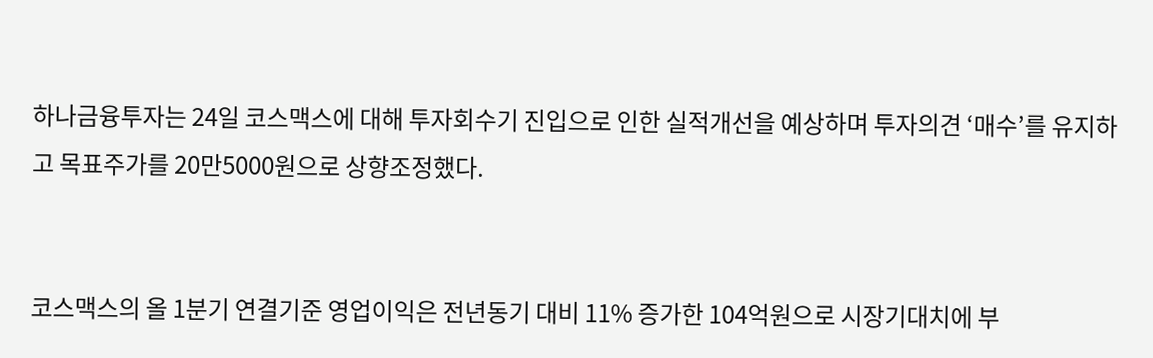하나금융투자는 24일 코스맥스에 대해 투자회수기 진입으로 인한 실적개선을 예상하며 투자의견 ‘매수’를 유지하고 목표주가를 20만5000원으로 상향조정했다.


코스맥스의 올 1분기 연결기준 영업이익은 전년동기 대비 11% 증가한 104억원으로 시장기대치에 부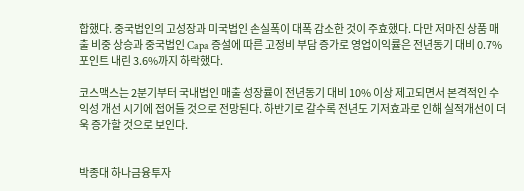합했다. 중국법인의 고성장과 미국법인 손실폭이 대폭 감소한 것이 주효했다. 다만 저마진 상품 매출 비중 상승과 중국법인 Capa 증설에 따른 고정비 부담 증가로 영업이익률은 전년동기 대비 0.7%포인트 내린 3.6%까지 하락했다.

코스맥스는 2분기부터 국내법인 매출 성장률이 전년동기 대비 10% 이상 제고되면서 본격적인 수익성 개선 시기에 접어들 것으로 전망된다. 하반기로 갈수록 전년도 기저효과로 인해 실적개선이 더욱 증가할 것으로 보인다.


박종대 하나금융투자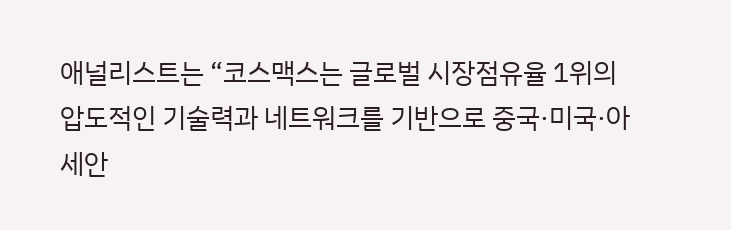애널리스트는 “코스맥스는 글로벌 시장점유율 1위의 압도적인 기술력과 네트워크를 기반으로 중국·미국·아세안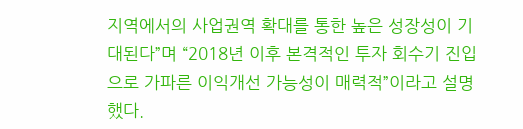지역에서의 사업권역 확대를 통한 높은 성장성이 기대된다”며 “2018년 이후 본격적인 투자 회수기 진입으로 가파른 이익개선 가능성이 매력적”이라고 설명했다.